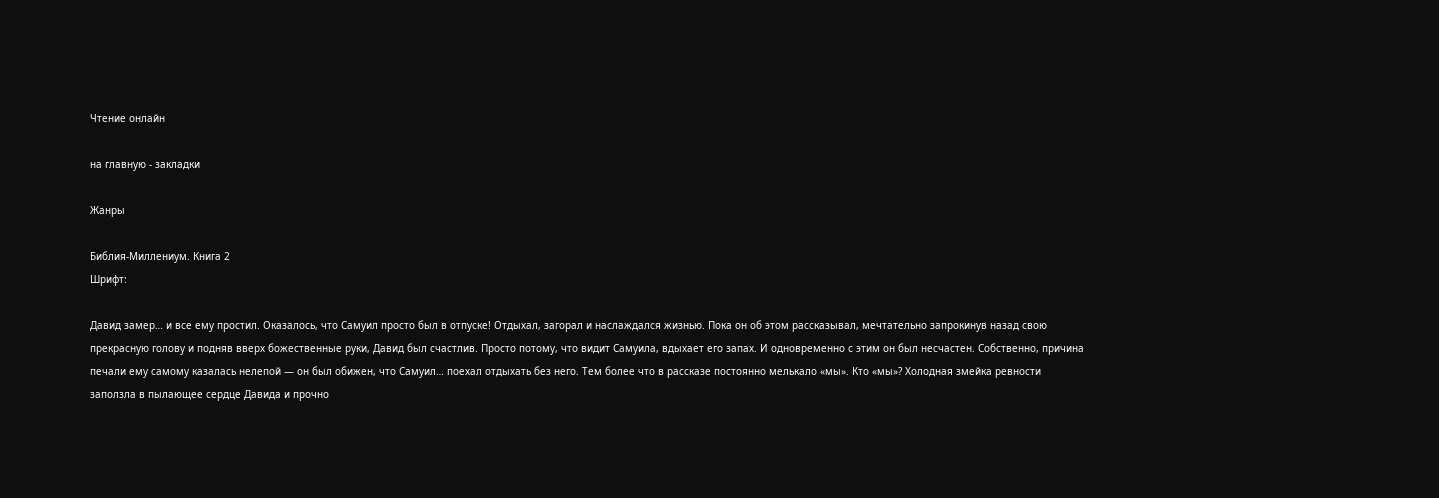Чтение онлайн

на главную - закладки

Жанры

Библия-Миллениум. Книга 2
Шрифт:

Давид замер… и все ему простил. Оказалось, что Самуил просто был в отпуске! Отдыхал, загорал и наслаждался жизнью. Пока он об этом рассказывал, мечтательно запрокинув назад свою прекрасную голову и подняв вверх божественные руки, Давид был счастлив. Просто потому, что видит Самуила, вдыхает его запах. И одновременно с этим он был несчастен. Собственно, причина печали ему самому казалась нелепой — он был обижен, что Самуил… поехал отдыхать без него. Тем более что в рассказе постоянно мелькало «мы». Кто «мы»? Холодная змейка ревности заползла в пылающее сердце Давида и прочно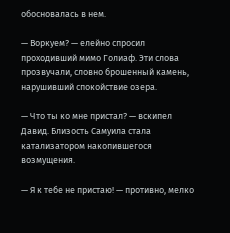обосновалась в нем.

— Воркуем? — елейно спросил проходивший мимо Голиаф. Эти слова прозвучали, словно брошенный камень, нарушивший спокойствие озера.

— Что ты ко мне пристал? — вскипел Давид. Близость Самуила стала катализатором накопившегося возмущения.

— Я к тебе не пристаю! — противно, мелко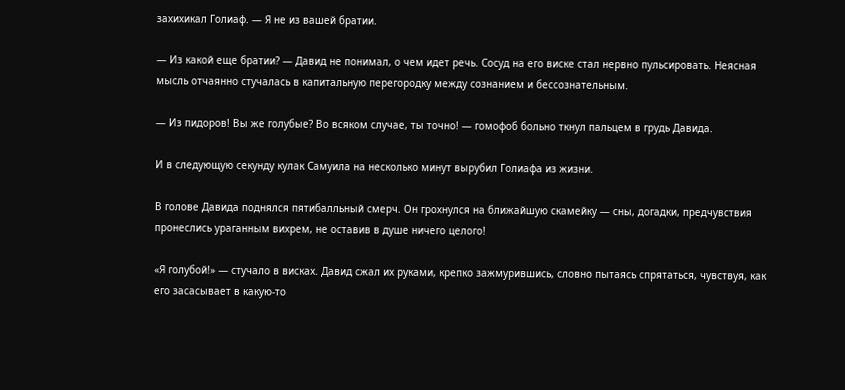захихикал Голиаф. — Я не из вашей братии.

— Из какой еще братии? — Давид не понимал, о чем идет речь. Сосуд на его виске стал нервно пульсировать. Неясная мысль отчаянно стучалась в капитальную перегородку между сознанием и бессознательным.

— Из пидоров! Вы же голубые? Во всяком случае, ты точно! — гомофоб больно ткнул пальцем в грудь Давида.

И в следующую секунду кулак Самуила на несколько минут вырубил Голиафа из жизни.

В голове Давида поднялся пятибалльный смерч. Он грохнулся на ближайшую скамейку — сны, догадки, предчувствия пронеслись ураганным вихрем, не оставив в душе ничего целого!

«Я голубой!» — стучало в висках. Давид сжал их руками, крепко зажмурившись, словно пытаясь спрятаться, чувствуя, как его засасывает в какую-то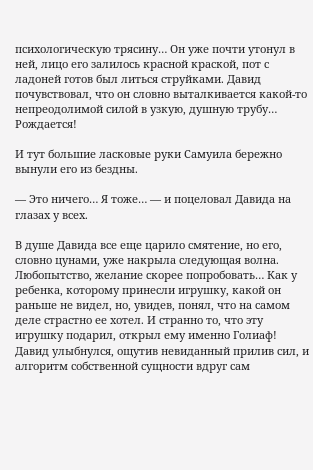психологическую трясину… Он уже почти утонул в ней, лицо его залилось красной краской, пот с ладоней готов был литься струйками. Давид почувствовал, что он словно выталкивается какой-то непреодолимой силой в узкую, душную трубу… Рождается!

И тут большие ласковые руки Самуила бережно вынули его из бездны.

— Это ничего… Я тоже… — и поцеловал Давида на глазах у всех.

В душе Давида все еще царило смятение, но его, словно цунами, уже накрыла следующая волна. Любопытство, желание скорее попробовать… Как у ребенка, которому принесли игрушку, какой он раньше не видел, но, увидев, понял, что на самом деле страстно ее хотел. И странно то, что эту игрушку подарил, открыл ему именно Голиаф! Давид улыбнулся, ощутив невиданный прилив сил, и алгоритм собственной сущности вдруг сам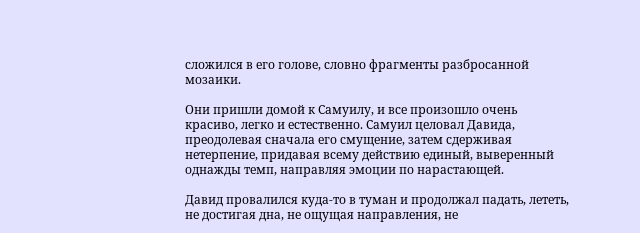сложился в его голове, словно фрагменты разбросанной мозаики.

Они пришли домой к Самуилу, и все произошло очень красиво, легко и естественно. Самуил целовал Давида, преодолевая сначала его смущение, затем сдерживая нетерпение, придавая всему действию единый, выверенный однажды темп, направляя эмоции по нарастающей.

Давид провалился куда-то в туман и продолжал падать, лететь, не достигая дна, не ощущая направления, не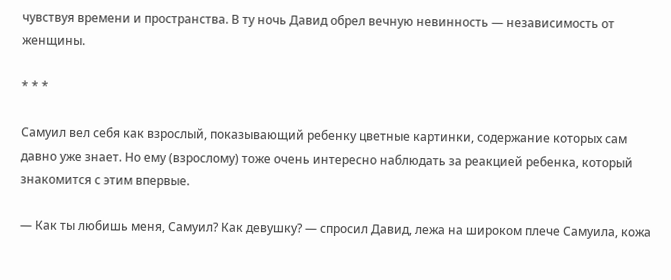чувствуя времени и пространства. В ту ночь Давид обрел вечную невинность — независимость от женщины.

* * *

Самуил вел себя как взрослый, показывающий ребенку цветные картинки, содержание которых сам давно уже знает. Но ему (взрослому) тоже очень интересно наблюдать за реакцией ребенка, который знакомится с этим впервые.

— Как ты любишь меня, Самуил? Как девушку? — спросил Давид, лежа на широком плече Самуила, кожа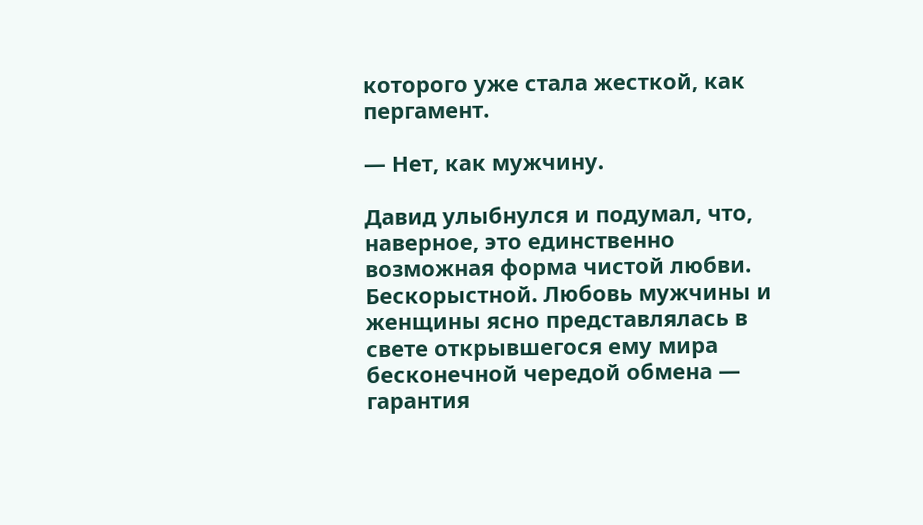которого уже стала жесткой, как пергамент.

— Нет, как мужчину.

Давид улыбнулся и подумал, что, наверное, это единственно возможная форма чистой любви. Бескорыстной. Любовь мужчины и женщины ясно представлялась в свете открывшегося ему мира бесконечной чередой обмена — гарантия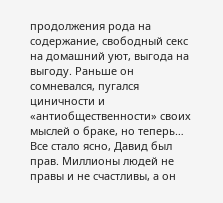продолжения рода на содержание, свободный секс на домашний уют, выгода на выгоду. Раньше он сомневался, пугался циничности и «антиобщественности» своих мыслей о браке, но теперь… Все стало ясно, Давид был прав. Миллионы людей не правы и не счастливы, а он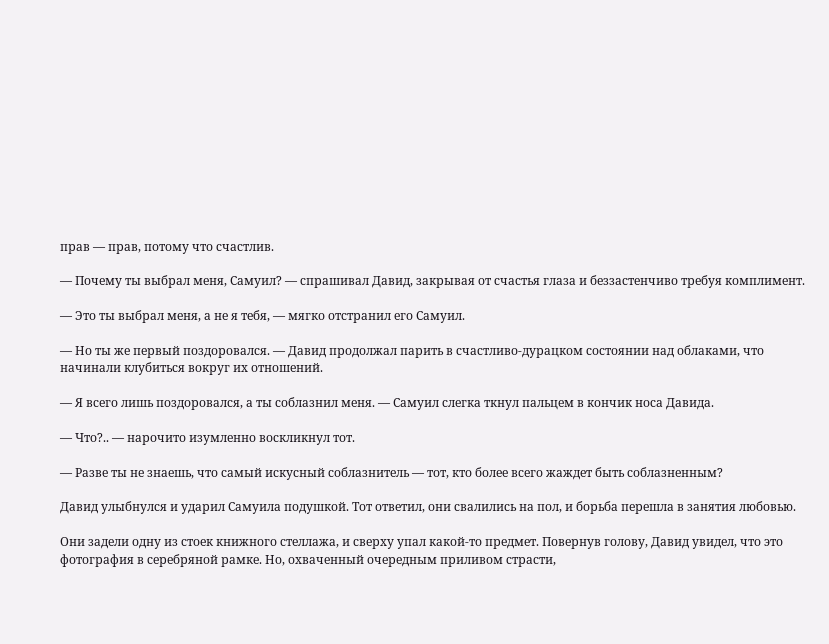прав — прав, потому что счастлив.

— Почему ты выбрал меня, Самуил? — спрашивал Давид, закрывая от счастья глаза и беззастенчиво требуя комплимент.

— Это ты выбрал меня, а не я тебя, — мягко отстранил его Самуил.

— Но ты же первый поздоровался. — Давид продолжал парить в счастливо-дурацком состоянии над облаками, что начинали клубиться вокруг их отношений.

— Я всего лишь поздоровался, а ты соблазнил меня. — Самуил слегка ткнул пальцем в кончик носа Давида.

— Что?.. — нарочито изумленно воскликнул тот.

— Разве ты не знаешь, что самый искусный соблазнитель — тот, кто более всего жаждет быть соблазненным?

Давид улыбнулся и ударил Самуила подушкой. Тот ответил, они свалились на пол, и борьба перешла в занятия любовью.

Они задели одну из стоек книжного стеллажа, и сверху упал какой-то предмет. Повернув голову, Давид увидел, что это фотография в серебряной рамке. Но, охваченный очередным приливом страсти,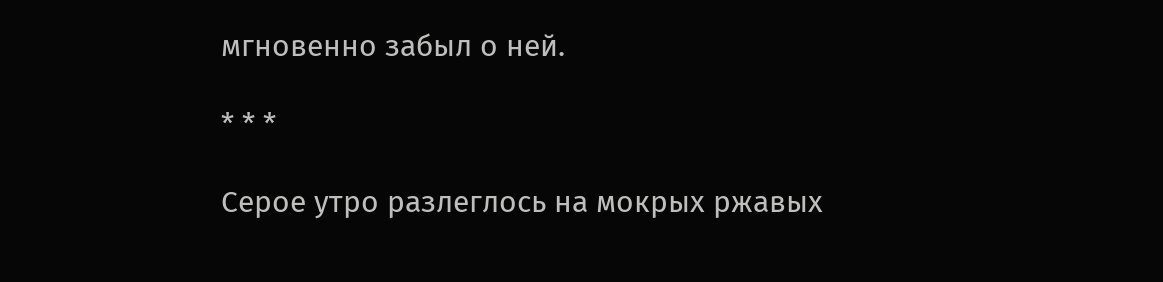мгновенно забыл о ней.

* * *

Серое утро разлеглось на мокрых ржавых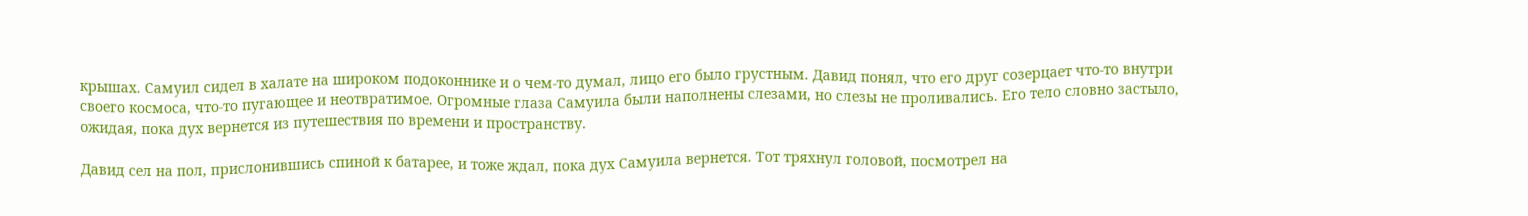крышах. Самуил сидел в халате на широком подоконнике и о чем-то думал, лицо его было грустным. Давид понял, что его друг созерцает что-то внутри своего космоса, что-то пугающее и неотвратимое. Огромные глаза Самуила были наполнены слезами, но слезы не проливались. Его тело словно застыло, ожидая, пока дух вернется из путешествия по времени и пространству.

Давид сел на пол, прислонившись спиной к батарее, и тоже ждал, пока дух Самуила вернется. Тот тряхнул головой, посмотрел на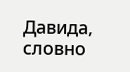Давида, словно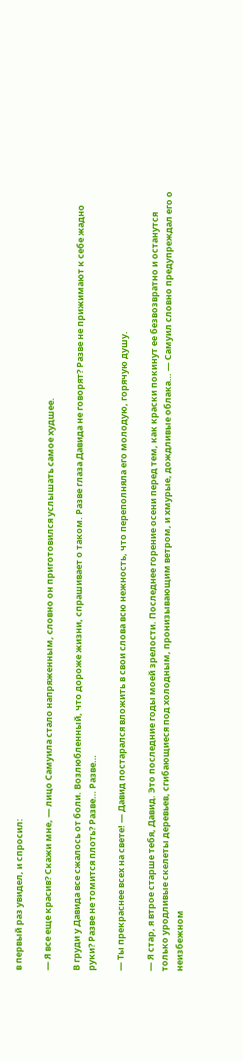в первый раз увидел, и спросил:

— Я все еще красив? Скажи мне, — лицо Самуила стало напряженным, словно он приготовился услышать самое худшее.

В груди у Давида все сжалось от боли. Возлюбленный, что дороже жизни, спрашивает о таком. Разве глаза Давида не говорят? Разве не прижимают к себе жадно руки? Разве не томится плоть? Разве… Разве…

— Ты прекраснее всех на свете! — Давид постарался вложить в свои слова всю нежность, что переполняла его молодую, горячую душу.

— Я стар, я втрое старше тебя, Давид. Это последние годы моей зрелости. Последнее горение осени перед тем, как краски покинут ее безвозвратно и останутся только уродливые скелеты деревьев, сгибающиеся под холодным, пронизывающим ветром, и хмурые, дождливые облака… — Самуил словно предупреждал его о неизбежном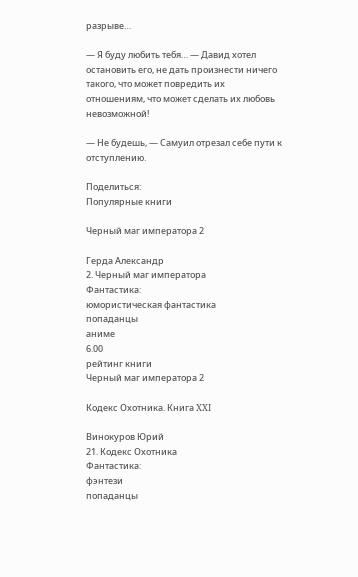разрыве…

— Я буду любить тебя… — Давид хотел остановить его, не дать произнести ничего такого, что может повредить их отношениям, что может сделать их любовь невозможной!

— Не будешь, — Самуил отрезал себе пути к отступлению.

Поделиться:
Популярные книги

Черный маг императора 2

Герда Александр
2. Черный маг императора
Фантастика:
юмористическая фантастика
попаданцы
аниме
6.00
рейтинг книги
Черный маг императора 2

Кодекс Охотника. Книга XXI

Винокуров Юрий
21. Кодекс Охотника
Фантастика:
фэнтези
попаданцы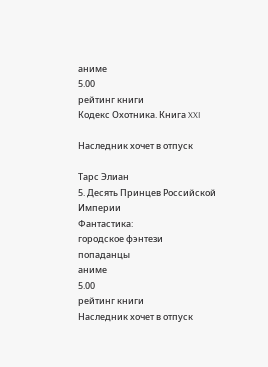аниме
5.00
рейтинг книги
Кодекс Охотника. Книга XXI

Наследник хочет в отпуск

Тарс Элиан
5. Десять Принцев Российской Империи
Фантастика:
городское фэнтези
попаданцы
аниме
5.00
рейтинг книги
Наследник хочет в отпуск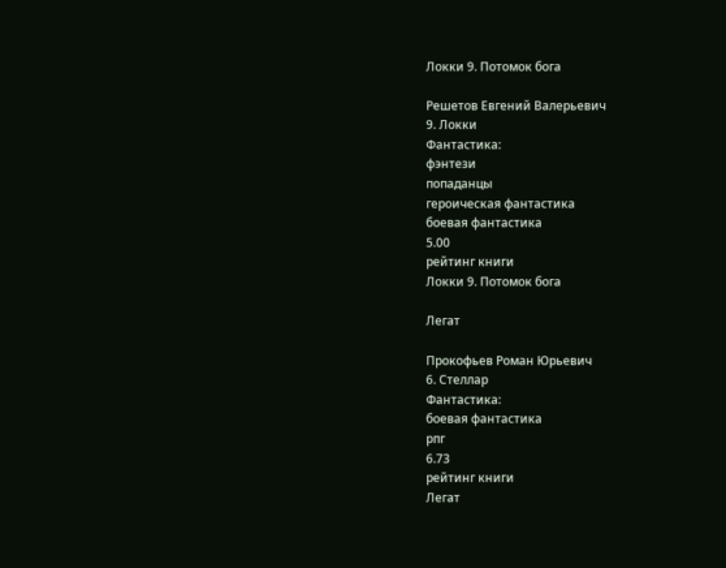Локки 9. Потомок бога

Решетов Евгений Валерьевич
9. Локки
Фантастика:
фэнтези
попаданцы
героическая фантастика
боевая фантастика
5.00
рейтинг книги
Локки 9. Потомок бога

Легат

Прокофьев Роман Юрьевич
6. Стеллар
Фантастика:
боевая фантастика
рпг
6.73
рейтинг книги
Легат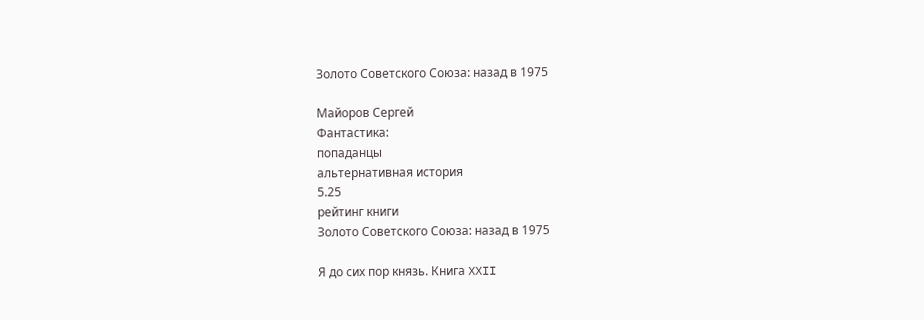Золото Советского Союза: назад в 1975

Майоров Сергей
Фантастика:
попаданцы
альтернативная история
5.25
рейтинг книги
Золото Советского Союза: назад в 1975

Я до сих пор князь. Книга XXII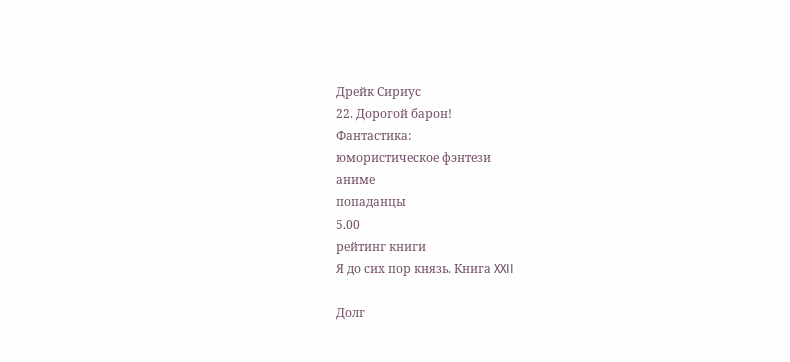Дрейк Сириус
22. Дорогой барон!
Фантастика:
юмористическое фэнтези
аниме
попаданцы
5.00
рейтинг книги
Я до сих пор князь. Книга XXII

Долг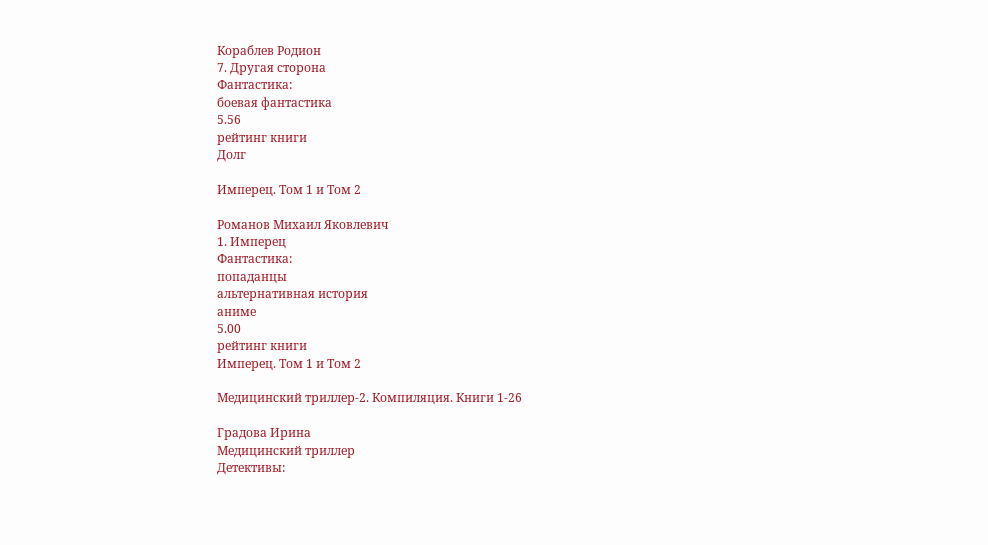Кораблев Родион
7. Другая сторона
Фантастика:
боевая фантастика
5.56
рейтинг книги
Долг

Имперец. Том 1 и Том 2

Романов Михаил Яковлевич
1. Имперец
Фантастика:
попаданцы
альтернативная история
аниме
5.00
рейтинг книги
Имперец. Том 1 и Том 2

Медицинский триллер-2. Компиляция. Книги 1-26

Градова Ирина
Медицинский триллер
Детективы: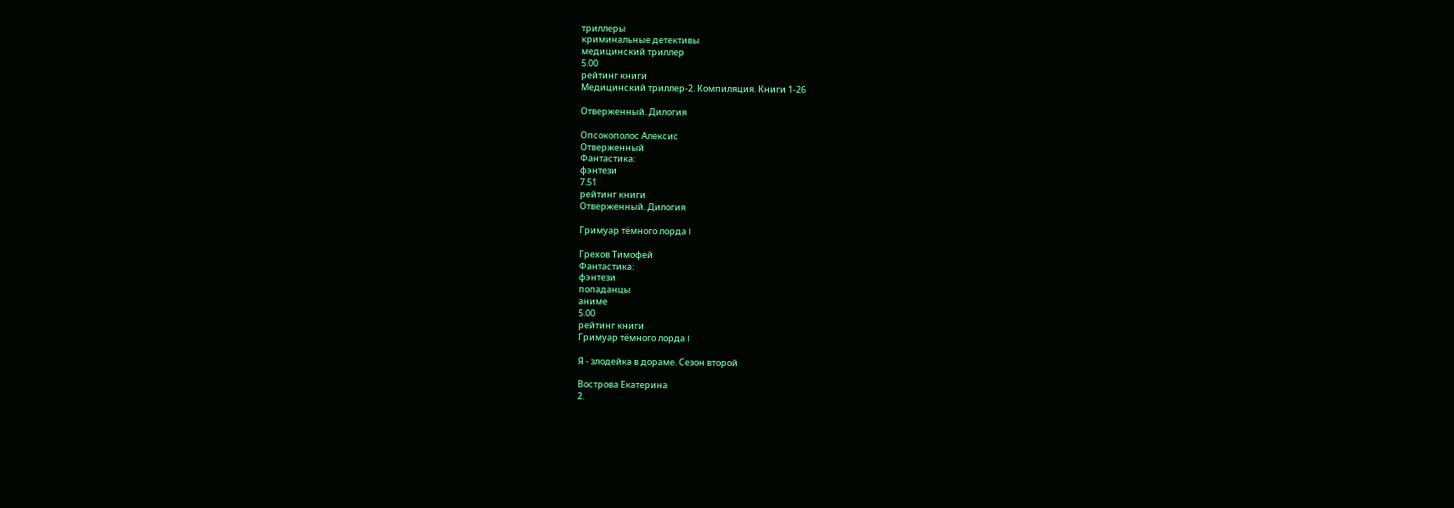триллеры
криминальные детективы
медицинский триллер
5.00
рейтинг книги
Медицинский триллер-2. Компиляция. Книги 1-26

Отверженный. Дилогия

Опсокополос Алексис
Отверженный
Фантастика:
фэнтези
7.51
рейтинг книги
Отверженный. Дилогия

Гримуар тёмного лорда I

Грехов Тимофей
Фантастика:
фэнтези
попаданцы
аниме
5.00
рейтинг книги
Гримуар тёмного лорда I

Я - злодейка в дораме. Сезон второй

Вострова Екатерина
2.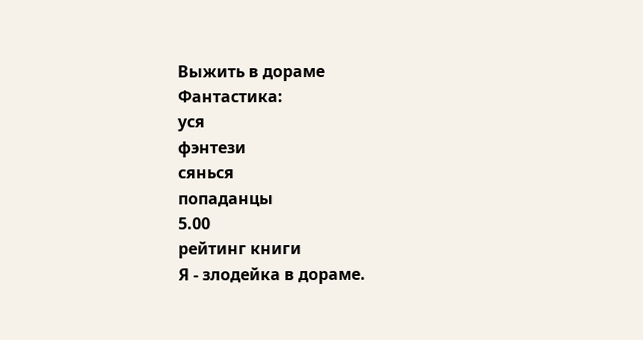Выжить в дораме
Фантастика:
уся
фэнтези
сянься
попаданцы
5.00
рейтинг книги
Я - злодейка в дораме.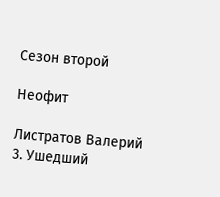Сезон второй

Неофит

Листратов Валерий
3. Ушедший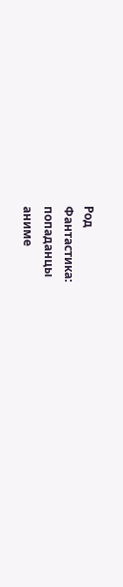Род
Фантастика:
попаданцы
аниме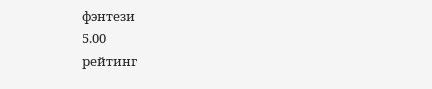фэнтези
5.00
рейтинг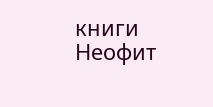книги
Неофит